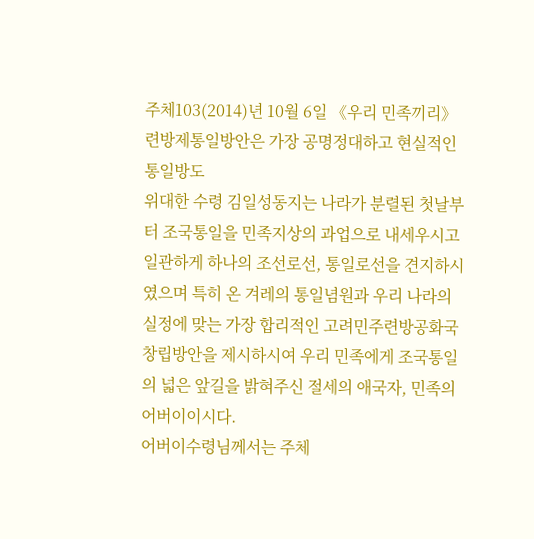주체103(2014)년 10월 6일 《우리 민족끼리》
련방제통일방안은 가장 공명정대하고 현실적인 통일방도
위대한 수령 김일성동지는 나라가 분렬된 첫날부터 조국통일을 민족지상의 과업으로 내세우시고 일관하게 하나의 조선로선, 통일로선을 견지하시였으며 특히 온 겨레의 통일념원과 우리 나라의 실정에 맞는 가장 합리적인 고려민주련방공화국창립방안을 제시하시여 우리 민족에게 조국통일의 넓은 앞길을 밝혀주신 절세의 애국자, 민족의 어버이이시다.
어버이수령님께서는 주체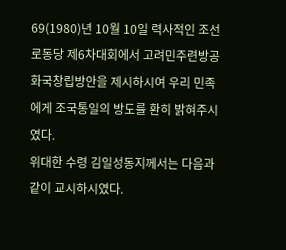69(1980)년 10월 10일 력사적인 조선로동당 제6차대회에서 고려민주련방공화국창립방안을 제시하시여 우리 민족에게 조국통일의 방도를 환히 밝혀주시였다.
위대한 수령 김일성동지께서는 다음과 같이 교시하시였다.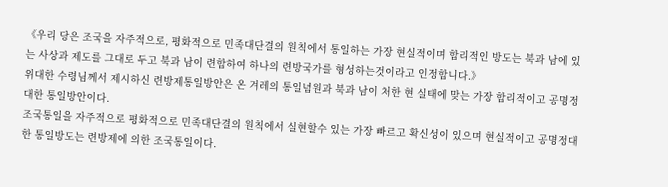《우리 당은 조국을 자주적으로, 평화적으로 민족대단결의 원칙에서 통일하는 가장 현실적이며 합리적인 방도는 북과 남에 있는 사상과 제도를 그대로 두고 북과 남이 련합하여 하나의 련방국가를 형성하는것이라고 인정합니다.》
위대한 수령님께서 제시하신 련방제통일방안은 온 겨레의 통일념원과 북과 남이 처한 현 실태에 맞는 가장 합리적이고 공명정대한 통일방안이다.
조국통일을 자주적으로 평화적으로 민족대단결의 원칙에서 실현할수 있는 가장 빠르고 확신성이 있으며 현실적이고 공명정대한 통일방도는 련방제에 의한 조국통일이다.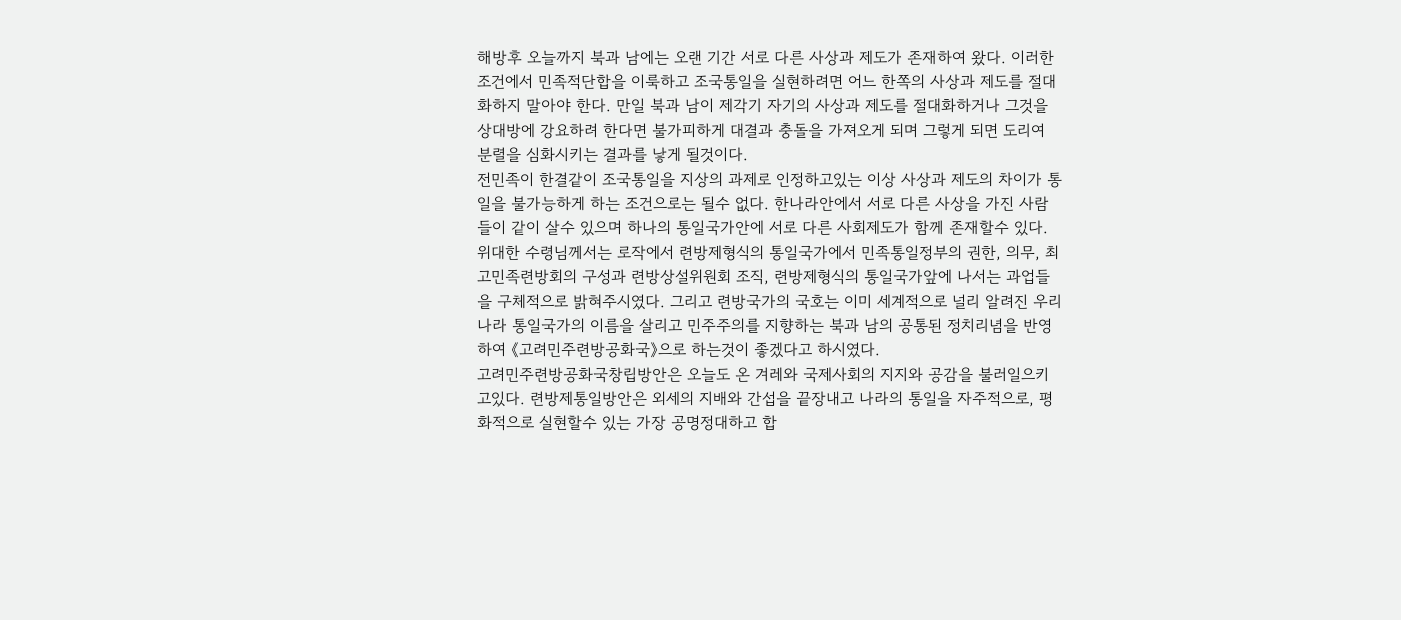해방후 오늘까지 북과 남에는 오랜 기간 서로 다른 사상과 제도가 존재하여 왔다. 이러한 조건에서 민족적단합을 이룩하고 조국통일을 실현하려면 어느 한쪽의 사상과 제도를 절대화하지 말아야 한다. 만일 북과 남이 제각기 자기의 사상과 제도를 절대화하거나 그것을 상대방에 강요하려 한다면 불가피하게 대결과 충돌을 가져오게 되며 그렇게 되면 도리여 분렬을 심화시키는 결과를 낳게 될것이다.
전민족이 한결같이 조국통일을 지상의 과제로 인정하고있는 이상 사상과 제도의 차이가 통일을 불가능하게 하는 조건으로는 될수 없다. 한나라안에서 서로 다른 사상을 가진 사람들이 같이 살수 있으며 하나의 통일국가안에 서로 다른 사회제도가 함께 존재할수 있다.
위대한 수령님께서는 로작에서 련방제형식의 통일국가에서 민족통일정부의 권한, 의무, 최고민족련방회의 구성과 련방상설위원회 조직, 련방제형식의 통일국가앞에 나서는 과업들을 구체적으로 밝혀주시였다. 그리고 련방국가의 국호는 이미 세계적으로 널리 알려진 우리 나라 통일국가의 이름을 살리고 민주주의를 지향하는 북과 남의 공통된 정치리념을 반영하여 《고려민주련방공화국》으로 하는것이 좋겠다고 하시였다.
고려민주련방공화국창립방안은 오늘도 온 겨레와 국제사회의 지지와 공감을 불러일으키고있다. 련방제통일방안은 외세의 지배와 간섭을 끝장내고 나라의 통일을 자주적으로, 평화적으로 실현할수 있는 가장 공명정대하고 합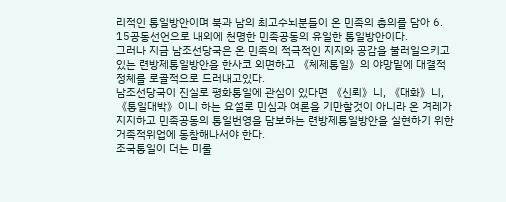리적인 통일방안이며 북과 남의 최고수뇌분들이 온 민족의 총의를 담아 6. 15공동선언으로 내외에 천명한 민족공동의 유일한 통일방안이다.
그러나 지금 남조선당국은 온 민족의 적극적인 지지와 공감을 불러일으키고있는 련방제통일방안을 한사코 외면하고 《체제통일》의 야망밑에 대결적정체를 로골적으로 드러내고있다.
남조선당국이 진실로 평화통일에 관심이 있다면 《신뢰》니, 《대화》니, 《통일대박》이니 하는 요설로 민심과 여론을 기만할것이 아니라 온 겨레가 지지하고 민족공동의 통일번영을 담보하는 련방제통일방안을 실현하기 위한 거족적위업에 동참해나서야 한다.
조국통일이 더는 미룰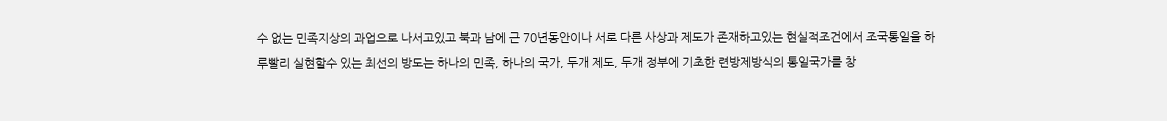수 없는 민족지상의 과업으로 나서고있고 북과 남에 근 70년동안이나 서로 다른 사상과 제도가 존재하고있는 현실적조건에서 조국통일을 하루빨리 실현할수 있는 최선의 방도는 하나의 민족, 하나의 국가, 두개 제도, 두개 정부에 기초한 련방제방식의 통일국가를 창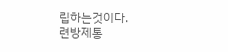립하는것이다.
련방제통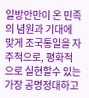일방안만이 온 민족의 념원과 기대에 맞게 조국통일을 자주적으로, 평화적으로 실현할수 있는 가장 공명정대하고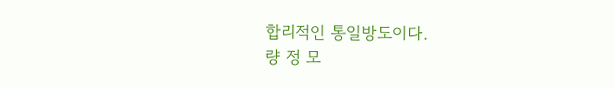합리적인 통일방도이다.
량 정 모